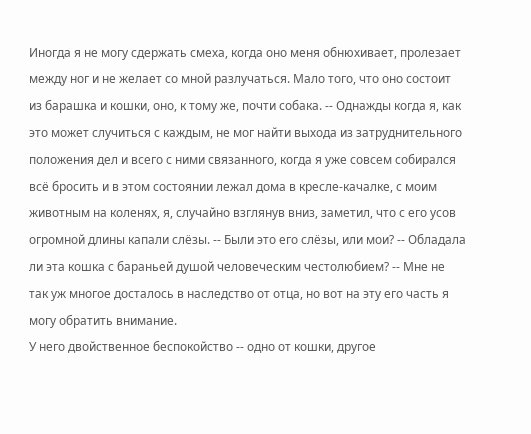Иногда я не могу сдержать смеха, когда оно меня обнюхивает, пролезает между ног и не желает со мной разлучаться. Мало того, что оно состоит из барашка и кошки, оно, к тому же, почти собака. -- Однажды когда я, как это может случиться с каждым, не мог найти выхода из затруднительного положения дел и всего с ними связанного, когда я уже совсем собирался всё бросить и в этом состоянии лежал дома в кресле-качалке, с моим животным на коленях, я, случайно взглянув вниз, заметил, что с его усов огромной длины капали слёзы. -- Были это его слёзы, или мои? -- Обладала ли эта кошка с бараньей душой человеческим честолюбием? -- Мне не так уж многое досталось в наследство от отца, но вот на эту его часть я могу обратить внимание.
У него двойственное беспокойство -- одно от кошки, другое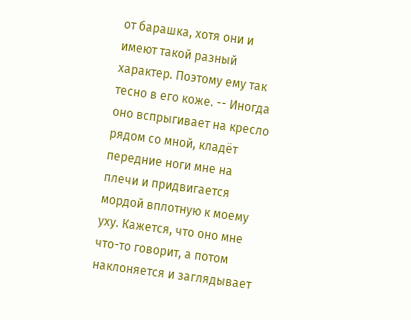от барашка, хотя они и имеют такой разный характер. Поэтому ему так тесно в его коже. -- Иногда оно вспрыгивает на кресло рядом со мной, кладёт передние ноги мне на плечи и придвигается мордой вплотную к моему уху. Кажется, что оно мне что-то говорит, а потом наклоняется и заглядывает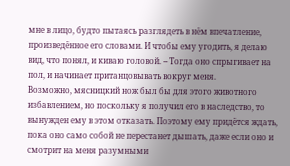мне в лицо, будто пытаясь разглядеть в нём впечатление, произведённое его словами. И чтобы ему угодить, я делаю вид, что понял, и киваю головой. -- Тогда оно спрыгивает на пол, и начинает пританцовывать вокруг меня.
Возможно, мясницкий нож был бы для этого животного избавлением, но поскольку я получил его в наследство, то вынужден ему в этом отказать. Поэтому ему придётся ждать, пока оно само собой не перестанет дышать, даже если оно и смотрит на меня разумными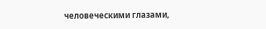человеческими глазами,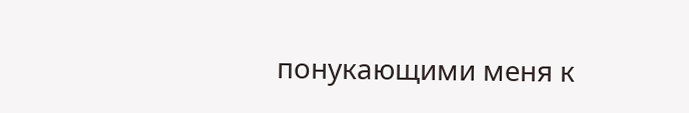понукающими меня к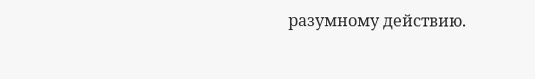разумному действию.